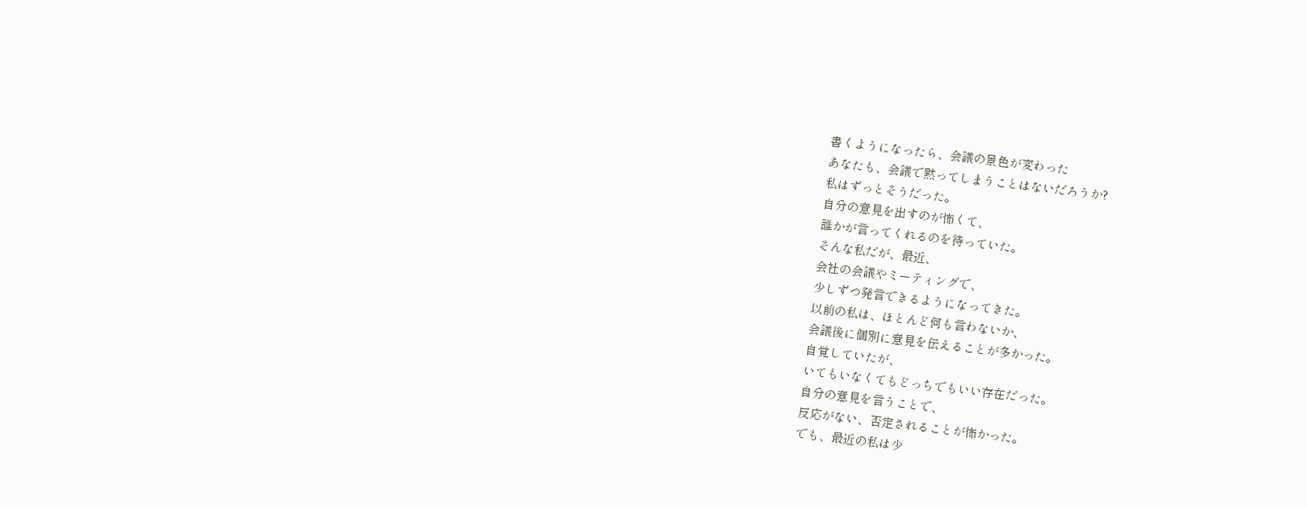書くようになったら、会議の景色が変わった
あなたも、会議で黙ってしまうことはないだろうか?
私はずっとそうだった。
自分の意見を出すのが怖くて、
誰かが言ってくれるのを待っていた。
そんな私だが、最近、
会社の会議やミーティングで、
少しずつ発言できるようになってきた。
以前の私は、ほとんど何も言わないか、
会議後に個別に意見を伝えることが多かった。
自覚していたが、
いてもいなくてもどっちでもいい存在だった。
自分の意見を言うことで、
反応がない、否定されることが怖かった。
でも、最近の私は少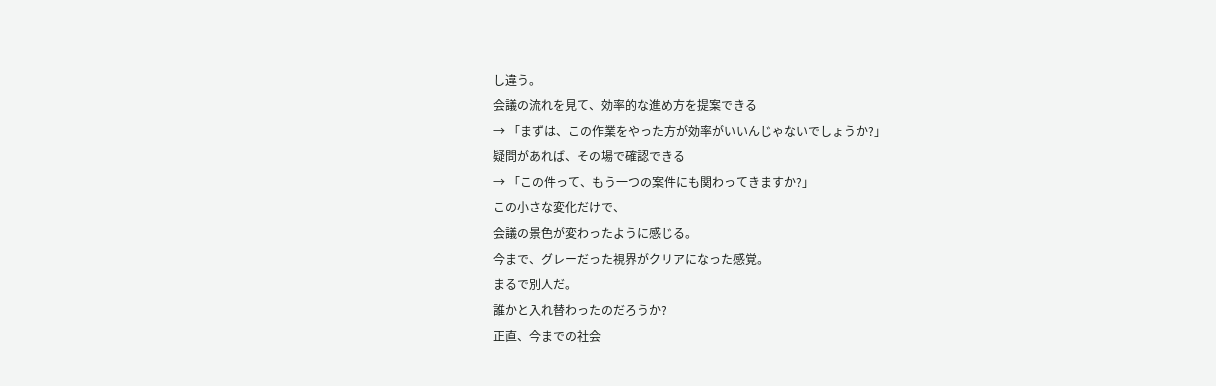し違う。
会議の流れを見て、効率的な進め方を提案できる
→ 「まずは、この作業をやった方が効率がいいんじゃないでしょうか?」
疑問があれば、その場で確認できる
→ 「この件って、もう一つの案件にも関わってきますか?」
この小さな変化だけで、
会議の景色が変わったように感じる。
今まで、グレーだった視界がクリアになった感覚。
まるで別人だ。
誰かと入れ替わったのだろうか?
正直、今までの社会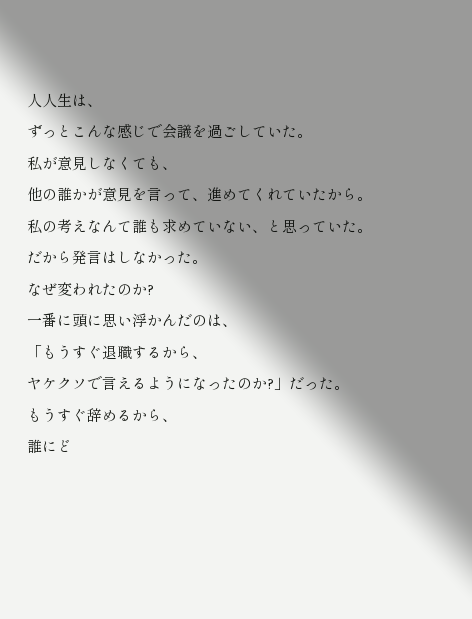人人生は、
ずっとこんな感じで会議を過ごしていた。
私が意見しなくても、
他の誰かが意見を言って、進めてくれていたから。
私の考えなんて誰も求めていない、と思っていた。
だから発言はしなかった。
なぜ変われたのか?
一番に頭に思い浮かんだのは、
「もうすぐ退職するから、
ヤケクソで言えるようになったのか?」だった。
もうすぐ辞めるから、
誰にど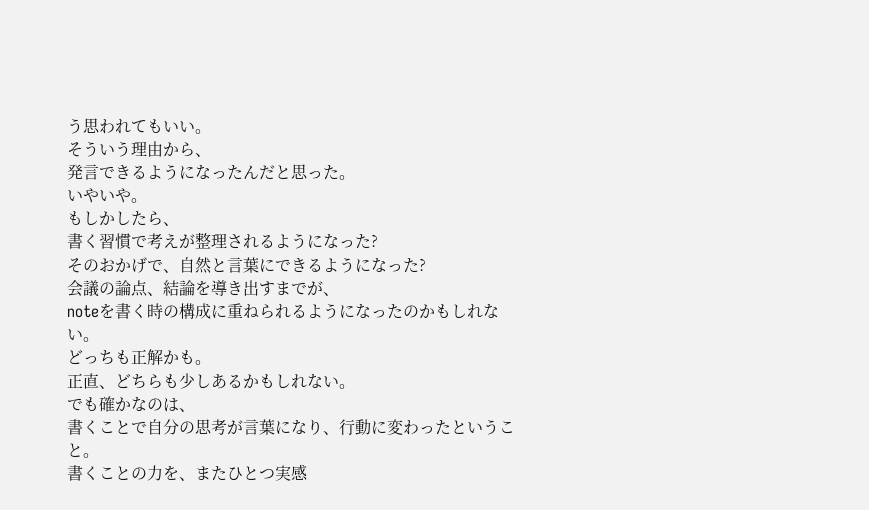う思われてもいい。
そういう理由から、
発言できるようになったんだと思った。
いやいや。
もしかしたら、
書く習慣で考えが整理されるようになった?
そのおかげで、自然と言葉にできるようになった?
会議の論点、結論を導き出すまでが、
noteを書く時の構成に重ねられるようになったのかもしれない。
どっちも正解かも。
正直、どちらも少しあるかもしれない。
でも確かなのは、
書くことで自分の思考が言葉になり、行動に変わったということ。
書くことの力を、またひとつ実感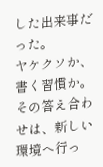した出来事だった。
ヤケクソか、書く習慣か。
その答え合わせは、新しい環境へ行っ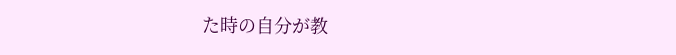た時の自分が教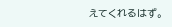えてくれるはず。